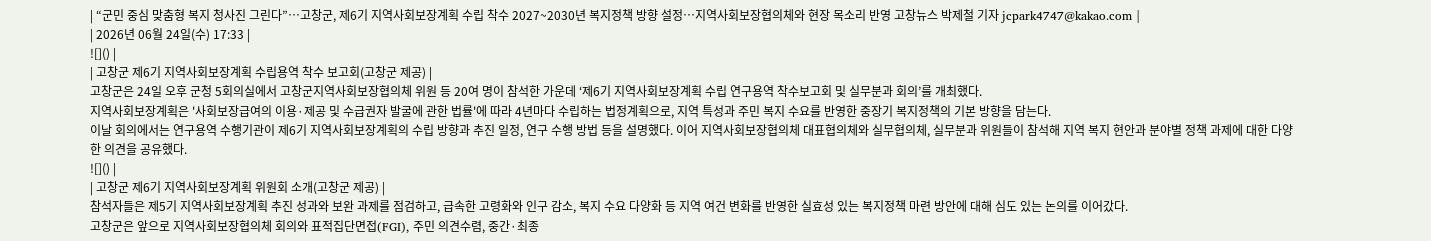| “군민 중심 맞춤형 복지 청사진 그린다”…고창군, 제6기 지역사회보장계획 수립 착수 2027~2030년 복지정책 방향 설정…지역사회보장협의체와 현장 목소리 반영 고창뉴스 박제철 기자 jcpark4747@kakao.com |
| 2026년 06월 24일(수) 17:33 |
![]() |
| 고창군 제6기 지역사회보장계획 수립용역 착수 보고회(고창군 제공) |
고창군은 24일 오후 군청 5회의실에서 고창군지역사회보장협의체 위원 등 20여 명이 참석한 가운데 ‘제6기 지역사회보장계획 수립 연구용역 착수보고회 및 실무분과 회의’를 개최했다.
지역사회보장계획은 '사회보장급여의 이용·제공 및 수급권자 발굴에 관한 법률'에 따라 4년마다 수립하는 법정계획으로, 지역 특성과 주민 복지 수요를 반영한 중장기 복지정책의 기본 방향을 담는다.
이날 회의에서는 연구용역 수행기관이 제6기 지역사회보장계획의 수립 방향과 추진 일정, 연구 수행 방법 등을 설명했다. 이어 지역사회보장협의체 대표협의체와 실무협의체, 실무분과 위원들이 참석해 지역 복지 현안과 분야별 정책 과제에 대한 다양한 의견을 공유했다.
![]() |
| 고창군 제6기 지역사회보장계획 위원회 소개(고창군 제공) |
참석자들은 제5기 지역사회보장계획 추진 성과와 보완 과제를 점검하고, 급속한 고령화와 인구 감소, 복지 수요 다양화 등 지역 여건 변화를 반영한 실효성 있는 복지정책 마련 방안에 대해 심도 있는 논의를 이어갔다.
고창군은 앞으로 지역사회보장협의체 회의와 표적집단면접(FGI), 주민 의견수렴, 중간·최종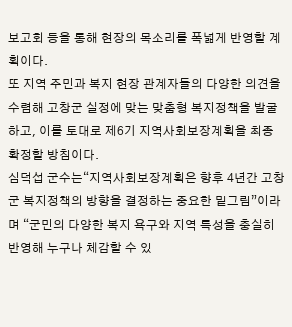보고회 등을 통해 현장의 목소리를 폭넓게 반영할 계획이다.
또 지역 주민과 복지 현장 관계자들의 다양한 의견을 수렴해 고창군 실정에 맞는 맞춤형 복지정책을 발굴하고, 이를 토대로 제6기 지역사회보장계획을 최종 확정할 방침이다.
심덕섭 군수는“지역사회보장계획은 향후 4년간 고창군 복지정책의 방향을 결정하는 중요한 밑그림”이라며 “군민의 다양한 복지 욕구와 지역 특성을 충실히 반영해 누구나 체감할 수 있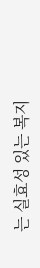는 실효성 있는 복지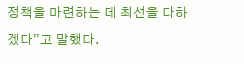정책을 마련하는 데 최선을 다하겠다”고 말했다.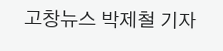고창뉴스 박제철 기자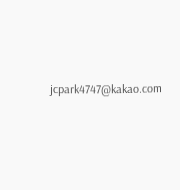jcpark4747@kakao.com